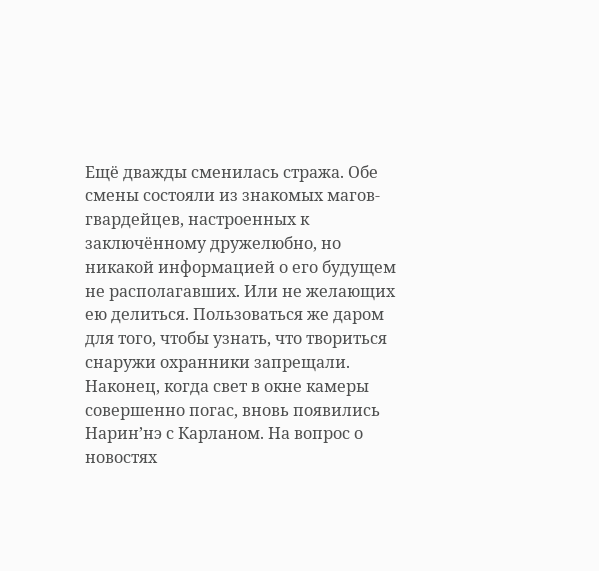Ещё дважды сменилась стража. Обе смены состояли из знакомых магов-гвардейцев, настроенных к заключённому дружелюбно, но никакой информацией о его будущем не располагавших. Или не желающих ею делиться. Пользоваться же даром для того, чтобы узнать, что твориться снаружи охранники запрещали. Наконец, когда свет в окне камеры совершенно погас, вновь появились Нарин’нэ с Карланом. На вопрос о новостях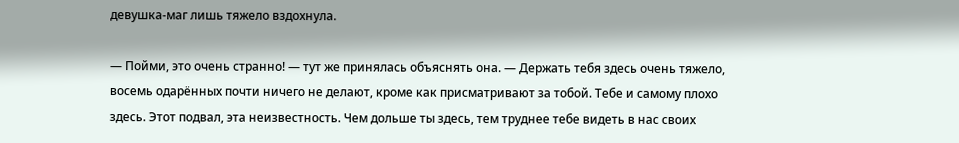девушка-маг лишь тяжело вздохнула.

— Пойми, это очень странно! — тут же принялась объяснять она. — Держать тебя здесь очень тяжело, восемь одарённых почти ничего не делают, кроме как присматривают за тобой. Тебе и самому плохо здесь. Этот подвал, эта неизвестность. Чем дольше ты здесь, тем труднее тебе видеть в нас своих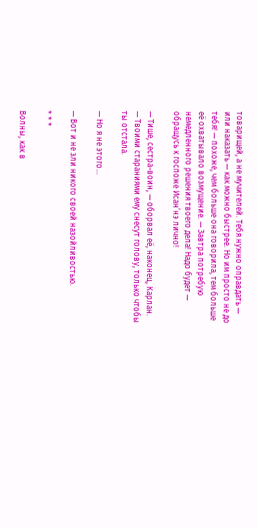товарищей, а не мучителей. Тебя нужно оправдать — или наказать — как можно быстрее. Но им просто не до тебя! — похоже, чем больше она говорила, тем больше её охватывало возмущение. — Завтра потребую немедленного решения твоего дела! Надо будет — обращусь к госпоже Исан’нэ лично!

— Тише, сестра-воин, — оборвал её, наконец, Карлан. — Твоими стараниями ему снесут голову, только чтобы ты отстала.

— Но я не этого…

— Вот и не зли никого своей назойливостью.

* * *

Волны, как в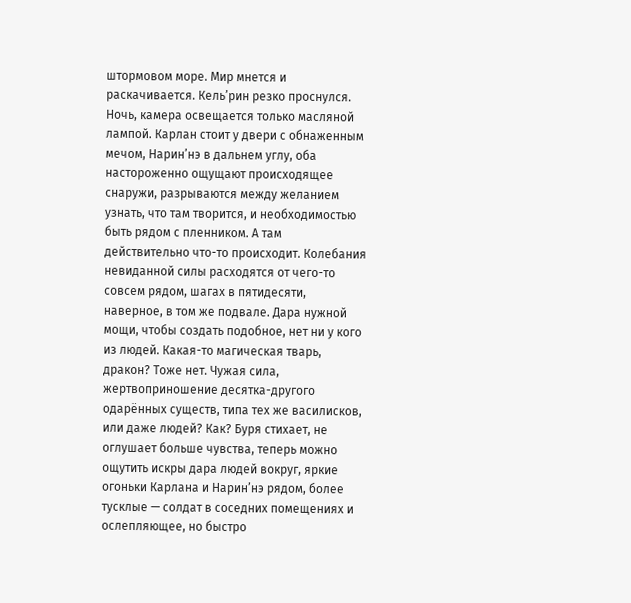штормовом море. Мир мнется и раскачивается. Кель’рин резко проснулся. Ночь, камера освещается только масляной лампой. Карлан стоит у двери с обнаженным мечом, Нарин’нэ в дальнем углу, оба настороженно ощущают происходящее снаружи, разрываются между желанием узнать, что там творится, и необходимостью быть рядом с пленником. А там действительно что-то происходит. Колебания невиданной силы расходятся от чего-то совсем рядом, шагах в пятидесяти, наверное, в том же подвале. Дара нужной мощи, чтобы создать подобное, нет ни у кого из людей. Какая-то магическая тварь, дракон? Тоже нет. Чужая сила, жертвоприношение десятка-другого одарённых существ, типа тех же василисков, или даже людей? Как? Буря стихает, не оглушает больше чувства, теперь можно ощутить искры дара людей вокруг, яркие огоньки Карлана и Нарин’нэ рядом, более тусклые — солдат в соседних помещениях и ослепляющее, но быстро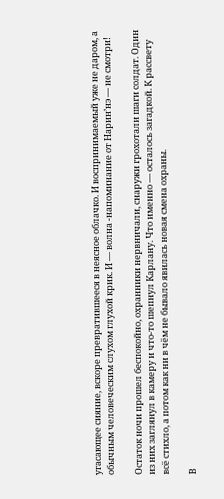угасающее сияние, вскоре превратившееся в неясное облачко. И воспринимаемый уже не даром, а обычным человеческим слухом глухой крик. И — волна -напоминание от Нарин’нэ — не смотри!

Остаток ночи прошел беспокойно, охранники нервничали, снаружи грохотали шаги солдат. Один из них заглянул в камеру и что-то шепнул Карлану. Что именно — осталось загадкой. К рассвету всё стихло, а потом как ни в чём не бывало явилась новая смена охраны.

В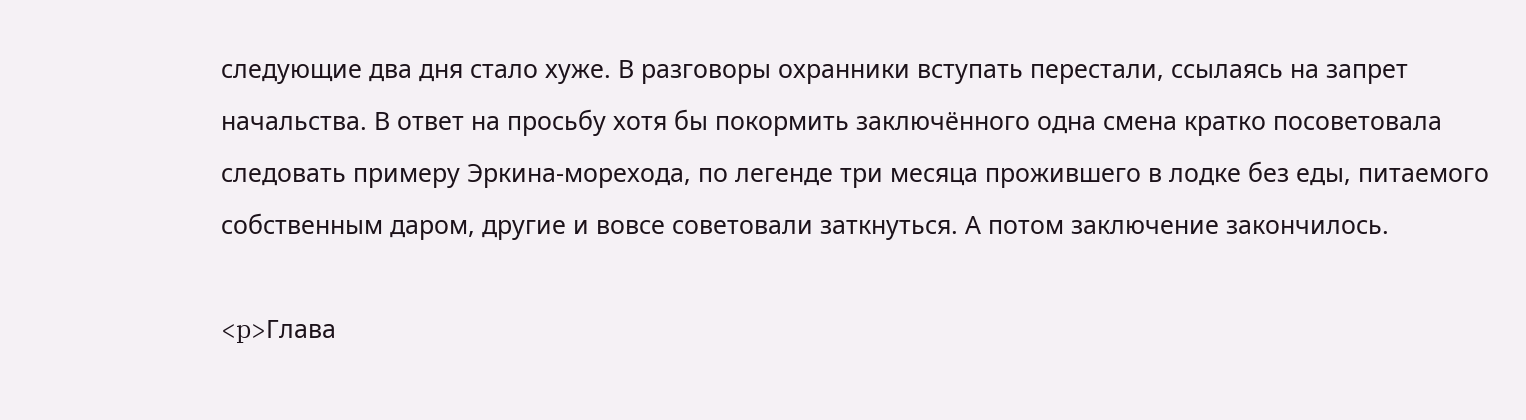следующие два дня стало хуже. В разговоры охранники вступать перестали, ссылаясь на запрет начальства. В ответ на просьбу хотя бы покормить заключённого одна смена кратко посоветовала следовать примеру Эркина-морехода, по легенде три месяца прожившего в лодке без еды, питаемого собственным даром, другие и вовсе советовали заткнуться. А потом заключение закончилось.

<p>Глава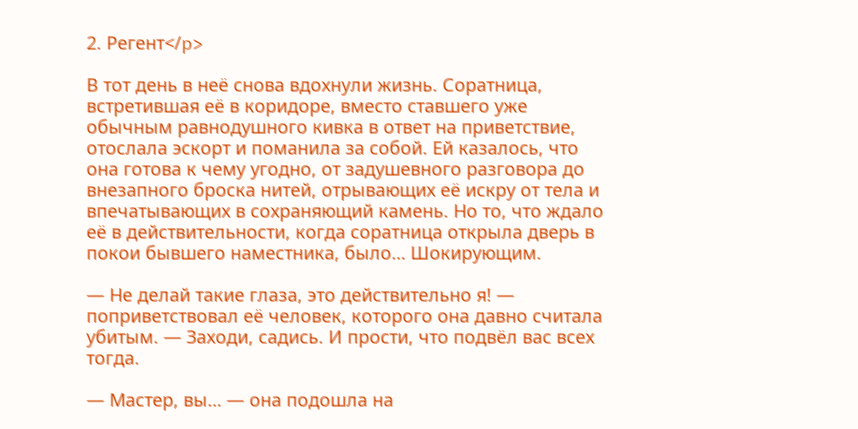2. Регент</p>

В тот день в неё снова вдохнули жизнь. Соратница, встретившая её в коридоре, вместо ставшего уже обычным равнодушного кивка в ответ на приветствие, отослала эскорт и поманила за собой. Ей казалось, что она готова к чему угодно, от задушевного разговора до внезапного броска нитей, отрывающих её искру от тела и впечатывающих в сохраняющий камень. Но то, что ждало её в действительности, когда соратница открыла дверь в покои бывшего наместника, было… Шокирующим.

— Не делай такие глаза, это действительно я! — поприветствовал её человек, которого она давно считала убитым. — Заходи, садись. И прости, что подвёл вас всех тогда.

— Мастер, вы… — она подошла на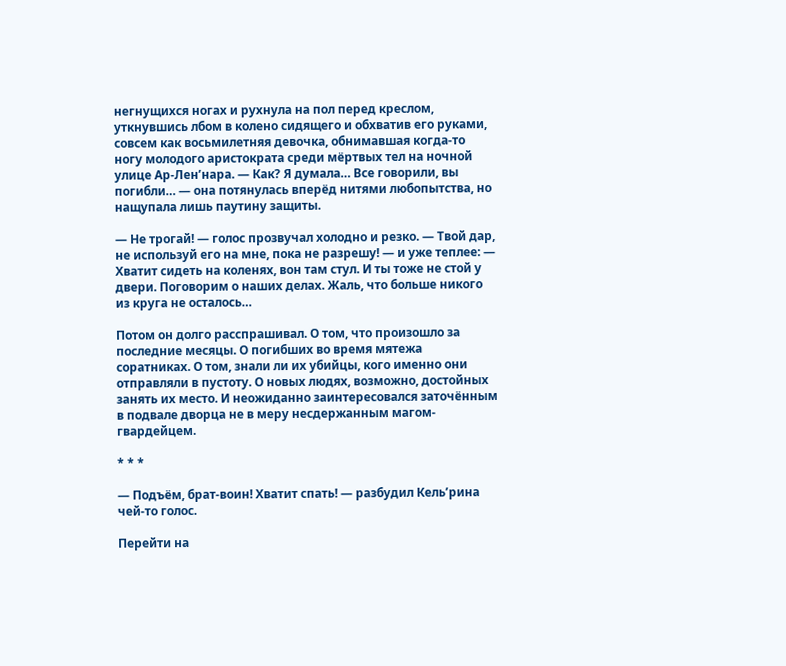негнущихся ногах и рухнула на пол перед креслом, уткнувшись лбом в колено сидящего и обхватив его руками, совсем как восьмилетняя девочка, обнимавшая когда-то ногу молодого аристократа среди мёртвых тел на ночной улице Ар-Лен’нара. — Как? Я думала… Все говорили, вы погибли… — она потянулась вперёд нитями любопытства, но нащупала лишь паутину защиты.

— Не трогай! — голос прозвучал холодно и резко. — Твой дар, не используй его на мне, пока не разрешу! — и уже теплее: — Хватит сидеть на коленях, вон там стул. И ты тоже не стой у двери. Поговорим о наших делах. Жаль, что больше никого из круга не осталось…

Потом он долго расспрашивал. О том, что произошло за последние месяцы. О погибших во время мятежа соратниках. О том, знали ли их убийцы, кого именно они отправляли в пустоту. О новых людях, возможно, достойных занять их место. И неожиданно заинтересовался заточённым в подвале дворца не в меру несдержанным магом-гвардейцем.

* * *

— Подъём, брат-воин! Хватит спать! — разбудил Кель’рина чей-то голос.

Перейти на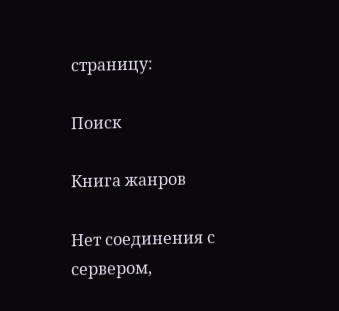страницу:

Поиск

Книга жанров

Нет соединения с сервером,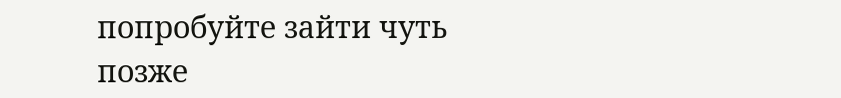попробуйте зайти чуть позже